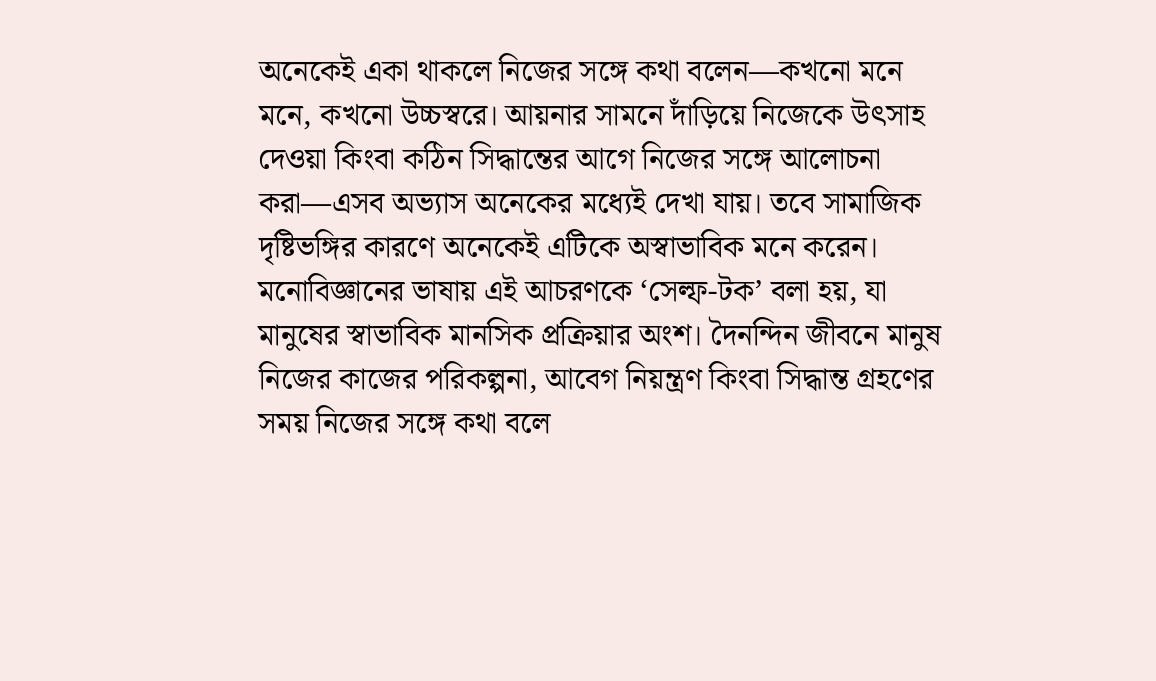অনেকেই একা থাকলে নিজের সঙ্গে কথা বলেন—কখনো মনে মনে, কখনো উচ্চস্বরে। আয়নার সামনে দাঁড়িয়ে নিজেকে উৎসাহ দেওয়া কিংবা কঠিন সিদ্ধান্তের আগে নিজের সঙ্গে আলোচনা করা—এসব অভ্যাস অনেকের মধ্যেই দেখা যায়। তবে সামাজিক দৃষ্টিভঙ্গির কারণে অনেকেই এটিকে অস্বাভাবিক মনে করেন।
মনোবিজ্ঞানের ভাষায় এই আচরণকে ‘সেল্ফ-টক’ বলা হয়, যা মানুষের স্বাভাবিক মানসিক প্রক্রিয়ার অংশ। দৈনন্দিন জীবনে মানুষ নিজের কাজের পরিকল্পনা, আবেগ নিয়ন্ত্রণ কিংবা সিদ্ধান্ত গ্রহণের সময় নিজের সঙ্গে কথা বলে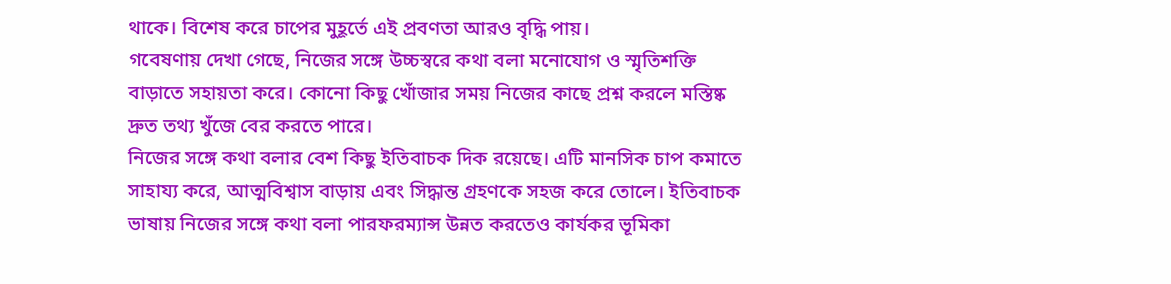থাকে। বিশেষ করে চাপের মুহূর্তে এই প্রবণতা আরও বৃদ্ধি পায়।
গবেষণায় দেখা গেছে, নিজের সঙ্গে উচ্চস্বরে কথা বলা মনোযোগ ও স্মৃতিশক্তি বাড়াতে সহায়তা করে। কোনো কিছু খোঁজার সময় নিজের কাছে প্রশ্ন করলে মস্তিষ্ক দ্রুত তথ্য খুঁজে বের করতে পারে।
নিজের সঙ্গে কথা বলার বেশ কিছু ইতিবাচক দিক রয়েছে। এটি মানসিক চাপ কমাতে সাহায্য করে, আত্মবিশ্বাস বাড়ায় এবং সিদ্ধান্ত গ্রহণকে সহজ করে তোলে। ইতিবাচক ভাষায় নিজের সঙ্গে কথা বলা পারফরম্যান্স উন্নত করতেও কার্যকর ভূমিকা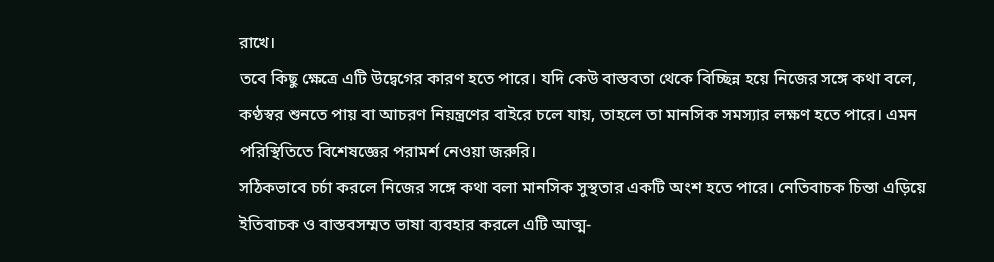রাখে।
তবে কিছু ক্ষেত্রে এটি উদ্বেগের কারণ হতে পারে। যদি কেউ বাস্তবতা থেকে বিচ্ছিন্ন হয়ে নিজের সঙ্গে কথা বলে, কণ্ঠস্বর শুনতে পায় বা আচরণ নিয়ন্ত্রণের বাইরে চলে যায়, তাহলে তা মানসিক সমস্যার লক্ষণ হতে পারে। এমন পরিস্থিতিতে বিশেষজ্ঞের পরামর্শ নেওয়া জরুরি।
সঠিকভাবে চর্চা করলে নিজের সঙ্গে কথা বলা মানসিক সুস্থতার একটি অংশ হতে পারে। নেতিবাচক চিন্তা এড়িয়ে ইতিবাচক ও বাস্তবসম্মত ভাষা ব্যবহার করলে এটি আত্ম-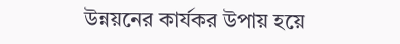উন্নয়নের কার্যকর উপায় হয়ে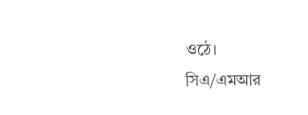ওঠে।
সিএ/এমআর